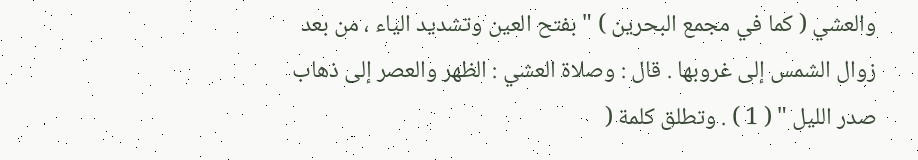والعشي ( كما في مجمع البحرين ) " بفتح العين وتشديد الياء ، من بعد زوال الشمس إلى غروبها . قال : وصلاة العشي : الظهر والعصر إلى ذهاب صدر الليل " ( 1 ) . وتطلق كلمة (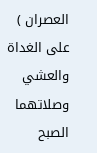العصران ) على الغداة والعشي وصلاتهما الصبح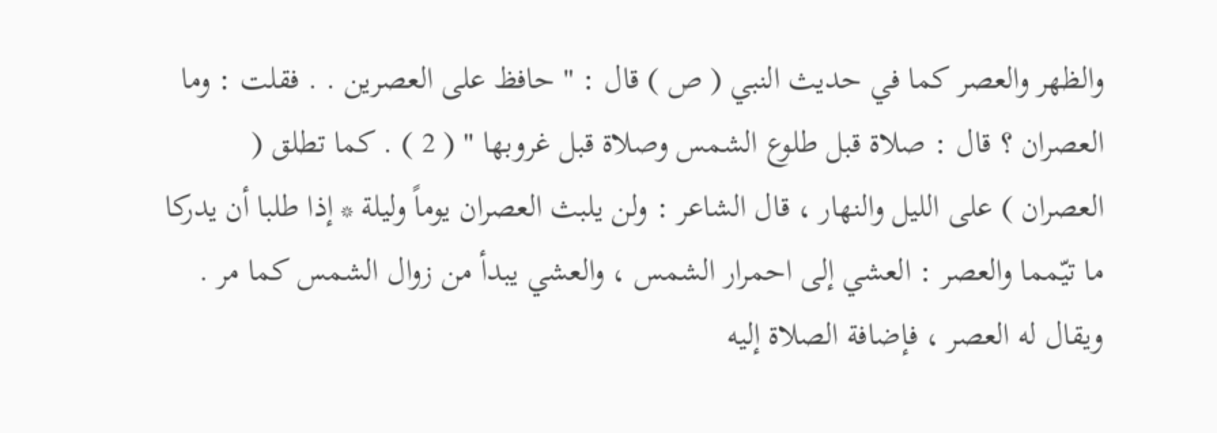والظهر والعصر كما في حديث النبي ( ص ) قال : " حافظ على العصرين . . فقلت : وما العصران ؟ قال : صلاة قبل طلوع الشمس وصلاة قبل غروبها " ( 2 ) . كما تطلق ( العصران ) على الليل والنهار ، قال الشاعر : ولن يلبث العصران يوماً وليلة * إذا طلبا أن يدركا ما تيّمما والعصر : العشي إلى احمرار الشمس ، والعشي يبدأ من زوال الشمس كما مر . ويقال له العصر ، فإضافة الصلاة إليه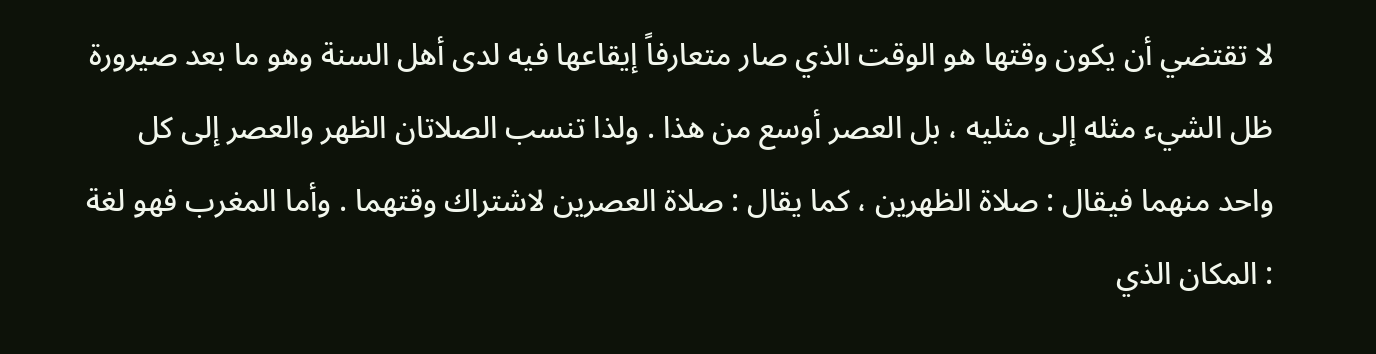لا تقتضي أن يكون وقتها هو الوقت الذي صار متعارفاً إيقاعها فيه لدى أهل السنة وهو ما بعد صيرورة ظل الشيء مثله إلى مثليه ، بل العصر أوسع من هذا . ولذا تنسب الصلاتان الظهر والعصر إلى كل واحد منهما فيقال : صلاة الظهرين ، كما يقال : صلاة العصرين لاشتراك وقتهما . وأما المغرب فهو لغة : المكان الذي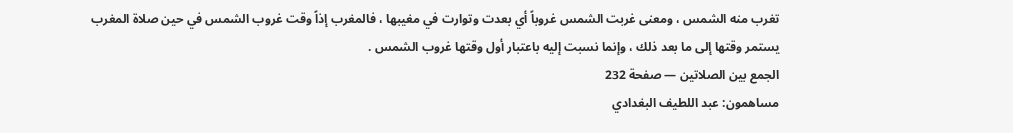تغرب منه الشمس ، ومعنى غربت الشمس غروباً أي بعدت وتوارت في مغيبها ، فالمغرب إذاً وقت غروب الشمس في حين صلاة المغرب يستمر وقتها إلى ما بعد ذلك ، وإنما نسبت إليه باعتبار أول وقتها غروب الشمس .
الجمع بين الصلاتين — صفحة 232
مساهمون: عبد اللطيف البغدادي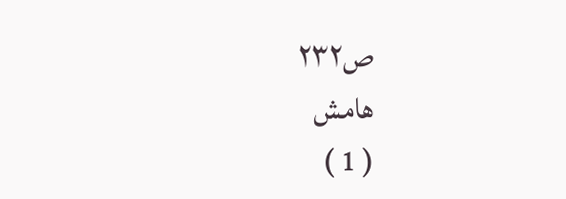ص٢٣٢
هامش
( 1 )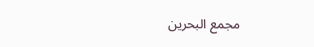مجمع البحرين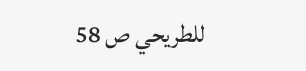للطريحي ص 58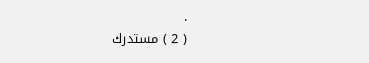.
( 2 ) مستدرك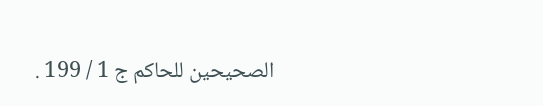الصحيحين للحاكم ج 1 / 199 .